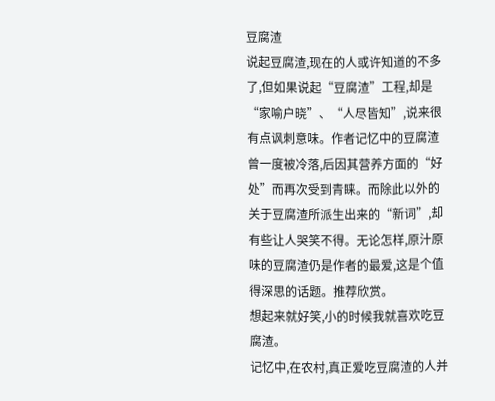豆腐渣
说起豆腐渣,现在的人或许知道的不多了,但如果说起“豆腐渣”工程,却是“家喻户晓”、“人尽皆知”,说来很有点讽刺意味。作者记忆中的豆腐渣曾一度被冷落,后因其营养方面的“好处”而再次受到青睐。而除此以外的关于豆腐渣所派生出来的“新词”,却有些让人哭笑不得。无论怎样,原汁原味的豆腐渣仍是作者的最爱,这是个值得深思的话题。推荐欣赏。
想起来就好笑,小的时候我就喜欢吃豆腐渣。
记忆中,在农村,真正爱吃豆腐渣的人并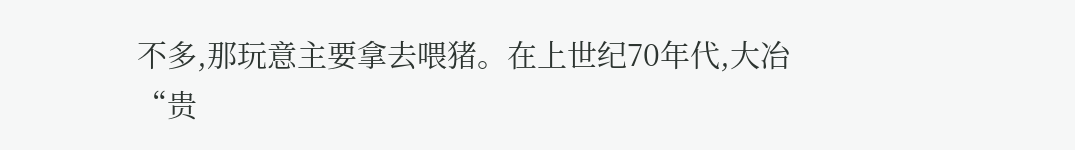不多,那玩意主要拿去喂猪。在上世纪70年代,大冶“贵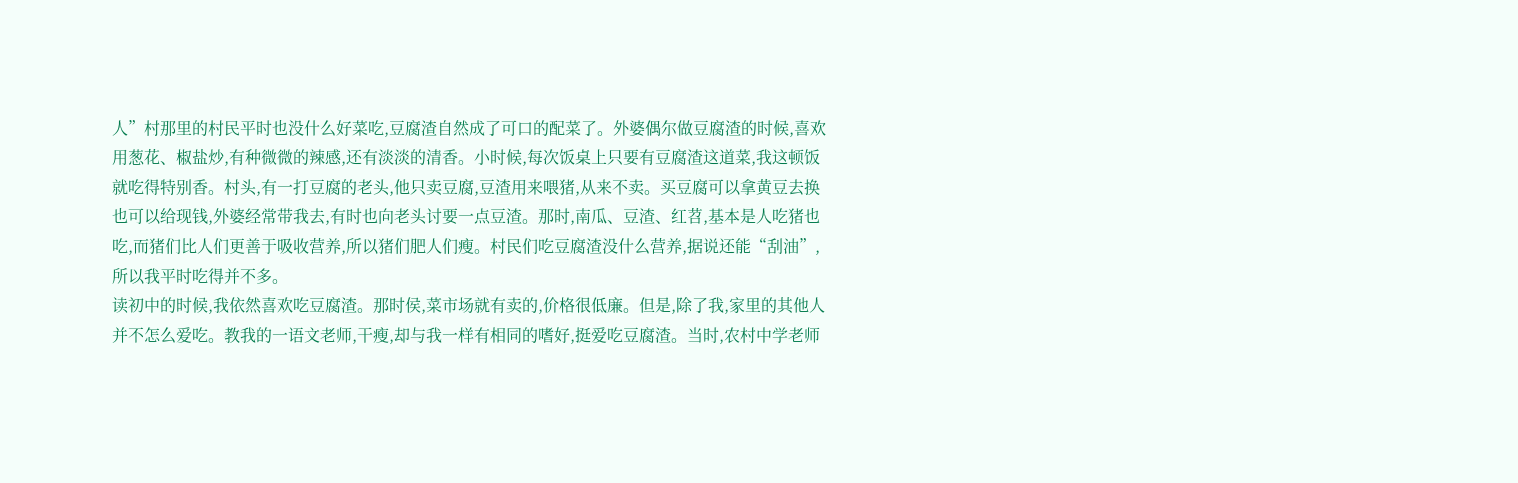人”村那里的村民平时也没什么好菜吃,豆腐渣自然成了可口的配菜了。外婆偶尔做豆腐渣的时候,喜欢用葱花、椒盐炒,有种微微的辣感,还有淡淡的清香。小时候,每次饭桌上只要有豆腐渣这道菜,我这顿饭就吃得特别香。村头,有一打豆腐的老头,他只卖豆腐,豆渣用来喂猪,从来不卖。买豆腐可以拿黄豆去换也可以给现钱,外婆经常带我去,有时也向老头讨要一点豆渣。那时,南瓜、豆渣、红苕,基本是人吃猪也吃,而猪们比人们更善于吸收营养,所以猪们肥人们瘦。村民们吃豆腐渣没什么营养,据说还能“刮油”,所以我平时吃得并不多。
读初中的时候,我依然喜欢吃豆腐渣。那时侯,菜市场就有卖的,价格很低廉。但是,除了我,家里的其他人并不怎么爱吃。教我的一语文老师,干瘦,却与我一样有相同的嗜好,挺爱吃豆腐渣。当时,农村中学老师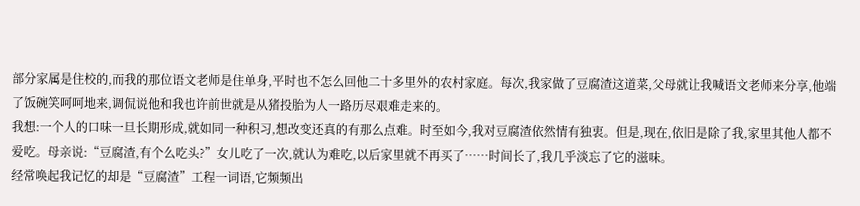部分家属是住校的,而我的那位语文老师是住单身,平时也不怎么回他二十多里外的农村家庭。每次,我家做了豆腐渣这道菜,父母就让我喊语文老师来分享,他端了饭碗笑呵呵地来,调侃说他和我也许前世就是从猪投胎为人一路历尽艰难走来的。
我想:一个人的口味一旦长期形成,就如同一种积习,想改变还真的有那么点难。时至如今,我对豆腐渣依然情有独衷。但是,现在,依旧是除了我,家里其他人都不爱吃。母亲说:“豆腐渣,有个么吃头?”女儿吃了一次,就认为难吃,以后家里就不再买了……时间长了,我几乎淡忘了它的滋味。
经常唤起我记忆的却是“豆腐渣”工程一词语,它频频出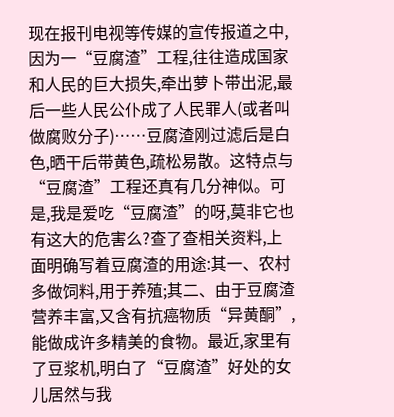现在报刊电视等传媒的宣传报道之中,因为一“豆腐渣”工程,往往造成国家和人民的巨大损失,牵出萝卜带出泥,最后一些人民公仆成了人民罪人(或者叫做腐败分子)……豆腐渣刚过滤后是白色,晒干后带黄色,疏松易散。这特点与“豆腐渣”工程还真有几分神似。可是,我是爱吃“豆腐渣”的呀,莫非它也有这大的危害么?查了查相关资料,上面明确写着豆腐渣的用途:其一、农村多做饲料,用于养殖;其二、由于豆腐渣营养丰富,又含有抗癌物质“异黄酮”,能做成许多精美的食物。最近,家里有了豆浆机,明白了“豆腐渣”好处的女儿居然与我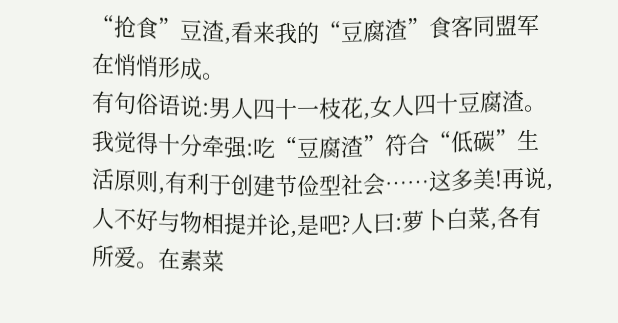“抢食”豆渣,看来我的“豆腐渣”食客同盟军在悄悄形成。
有句俗语说:男人四十一枝花,女人四十豆腐渣。我觉得十分牵强:吃“豆腐渣”符合“低碳”生活原则,有利于创建节俭型社会……这多美!再说,人不好与物相提并论,是吧?人曰:萝卜白菜,各有所爱。在素菜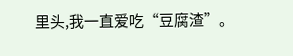里头,我一直爱吃“豆腐渣”。